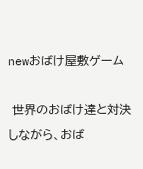newおばけ屋敷ゲーム

 世界のおばけ達と対決しながら、おば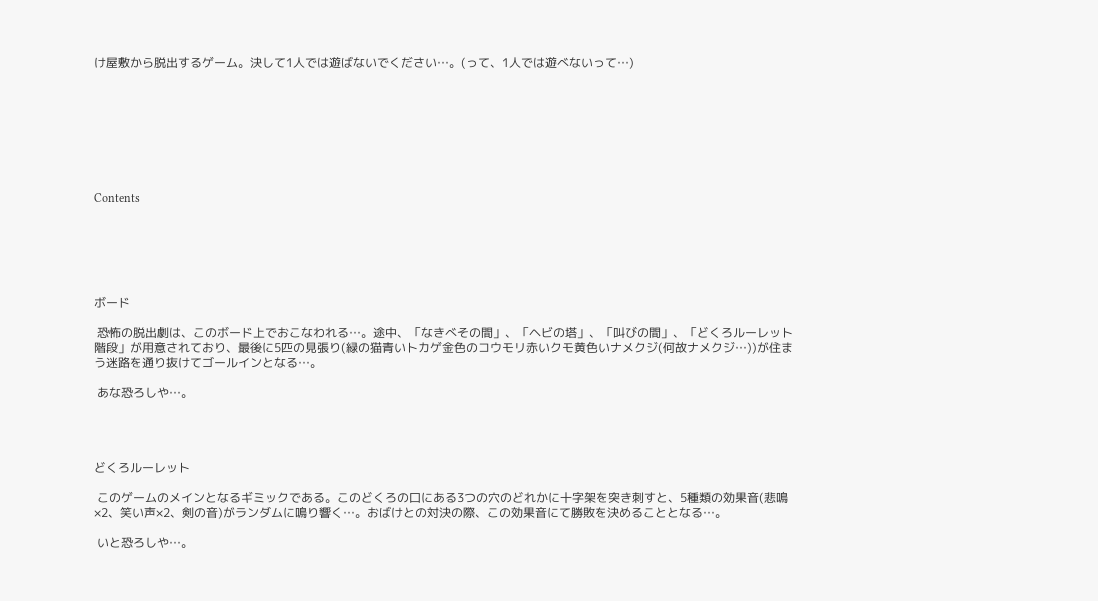け屋敷から脱出するゲーム。決して1人では遊ばないでください…。(って、1人では遊べないって…)








Contents






ボード

 恐怖の脱出劇は、このボード上でおこなわれる…。途中、「なきべその間」、「ヘビの塔」、「叫びの間」、「どくろルーレット階段」が用意されており、最後に5匹の見張り(緑の猫青いトカゲ金色のコウモリ赤いクモ黄色いナメクジ(何故ナメクジ…))が住まう迷路を通り抜けてゴールインとなる…。

 あな恐ろしや…。




どくろルーレット

 このゲームのメインとなるギミックである。このどくろの口にある3つの穴のどれかに十字架を突き刺すと、5種類の効果音(悲鳴×2、笑い声×2、剣の音)がランダムに鳴り響く…。おばけとの対決の際、この効果音にて勝敗を決めることとなる…。

 いと恐ろしや…。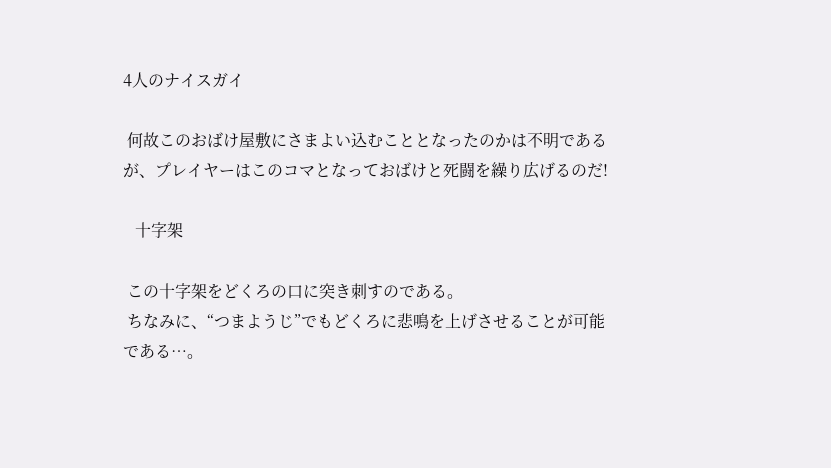4人のナイスガイ

 何故このおばけ屋敷にさまよい込むこととなったのかは不明であるが、プレイヤーはこのコマとなっておばけと死闘を繰り広げるのだ!

   十字架

 この十字架をどくろの口に突き刺すのである。
 ちなみに、“つまようじ”でもどくろに悲鳴を上げさせることが可能である…。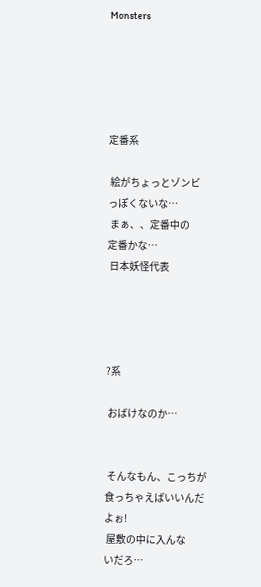Monsters





定番系

 絵がちょっとゾンビ
っぽくないな…
 まぁ、、定番中の
定番かな…
 日本妖怪代表




?系

 おばけなのか…


 そんなもん、こっちが
食っちゃえばいいんだ
よぉ!
 屋敷の中に入んな
いだろ…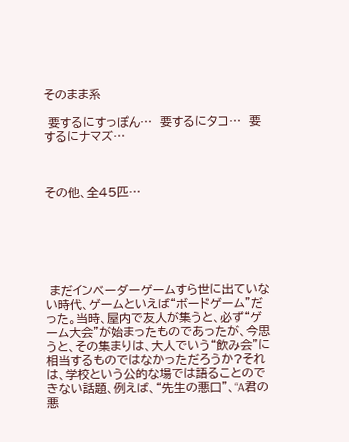そのまま系

 要するにすっぽん…  要するにタコ…  要するにナマズ…



その他、全45匹…






 まだインベーダーゲームすら世に出ていない時代、ゲームといえば“ボードゲーム”だった。当時、屋内で友人が集うと、必ず“ゲーム大会”が始まったものであったが、今思うと、その集まりは、大人でいう“飲み会”に相当するものではなかっただろうか?それは、学校という公的な場では語ることのできない話題、例えば、“先生の悪口”、“A君の悪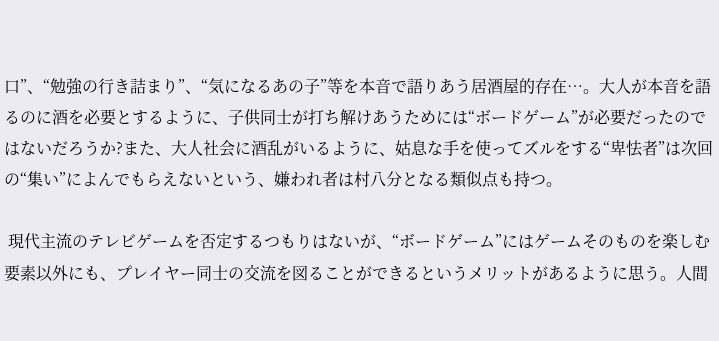口”、“勉強の行き詰まり”、“気になるあの子”等を本音で語りあう居酒屋的存在…。大人が本音を語るのに酒を必要とするように、子供同士が打ち解けあうためには“ボードゲーム”が必要だったのではないだろうか?また、大人社会に酒乱がいるように、姑息な手を使ってズルをする“卑怯者”は次回の“集い”によんでもらえないという、嫌われ者は村八分となる類似点も持つ。

 現代主流のテレビゲームを否定するつもりはないが、“ボードゲーム”にはゲームそのものを楽しむ要素以外にも、プレイヤー同士の交流を図ることができるというメリットがあるように思う。人間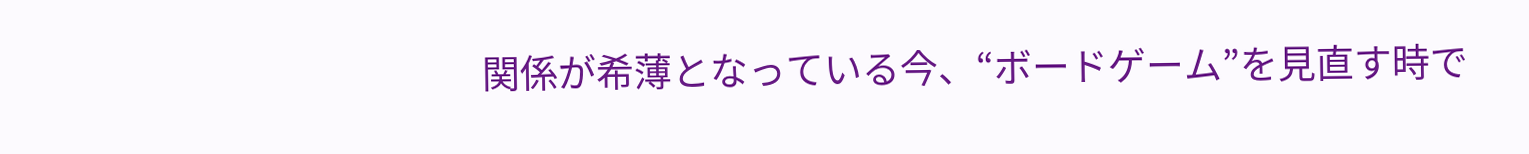関係が希薄となっている今、“ボードゲーム”を見直す時で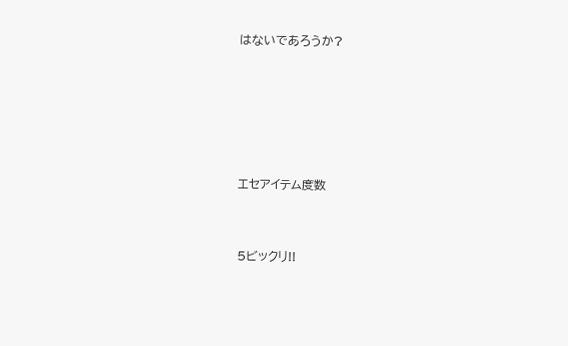はないであろうか?





エセアイテム度数


5ビックリ!!